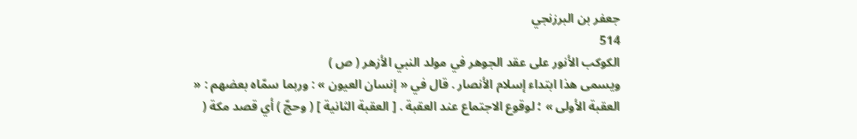جعفر بن البرزنجي
514
الكوكب الأنور على عقد الجوهر في مولد النبي الأزهر ( ص )
ويسمى هذا ابتداء إسلام الأنصار . قال في « إنسان العيون » : وربما سمّاه بعضهم : « العقبة الأولى » ؛ لوقوع الاجتماع عند العقبة . [ العقبة الثانية ] ( وحجّ ) أي قصد مكة (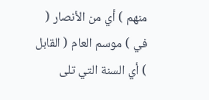منهم ) أي من الأنصار ( في ) موسم العام ( القابل ) أي السنة التي تلى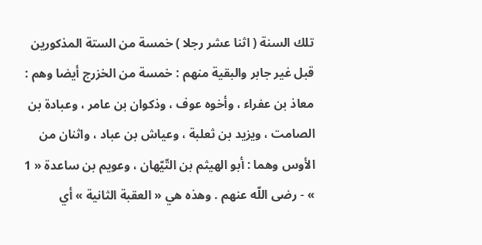تلك السنة ( اثنا عشر رجلا ) خمسة من الستة المذكورين قبل غير جابر والبقية منهم : خمسة من الخزرج أيضا وهم : معاذ بن عفراء ، وأخوه عوف ، وذكوان بن عامر ، وعبادة بن الصامت ، ويزيد بن ثعلبة ، وعياش بن عباد ، واثنان من الأوس وهما : أبو الهيثم بن التّيّهان ، وعويم بن ساعدة « 1 » - رضى اللّه عنهم . وهذه هي « العقبة الثانية » أي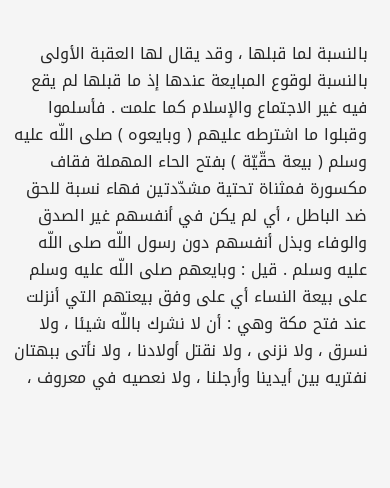بالنسبة لما قبلها ، وقد يقال لها العقبة الأولى بالنسبة لوقوع المبايعة عندها إذ ما قبلها لم يقع فيه غير الاجتماع والإسلام كما علمت . فأسلموا وقبلوا ما اشترطه عليهم ( وبايعوه ) صلى اللّه عليه وسلم ( بيعة حقّيّة ) بفتح الحاء المهملة فقاف مكسورة فمثناة تحتية مشدّدتين فهاء نسبة للحق ضد الباطل ، أي لم يكن في أنفسهم غير الصدق والوفاء وبذل أنفسهم دون رسول اللّه صلى اللّه عليه وسلم . قيل : وبايعهم صلى اللّه عليه وسلم على بيعة النساء أي على وفق بيعتهم التي أنزلت عند فتح مكة وهي : أن لا نشرك باللّه شيئا ، ولا نسرق ، ولا نزنى ، ولا نقتل أولادنا ، ولا نأتى ببهتان نفتريه بين أيدينا وأرجلنا ، ولا نعصيه في معروف ،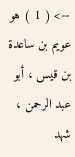--> ( 1 ) هو عويم بن ساعدة بن قيس ، أبو عبد الرحمن ، شهد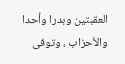العقبتين وبدرا وأحدا والأحزاب ، وتوفى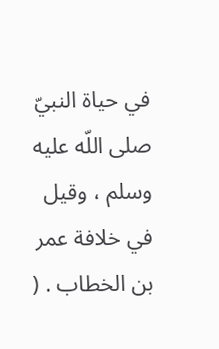في حياة النبيّ صلى اللّه عليه وسلم ، وقيل في خلافة عمر بن الخطاب . (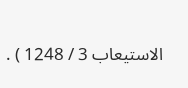الاستيعاب 3 / 1248 ) .